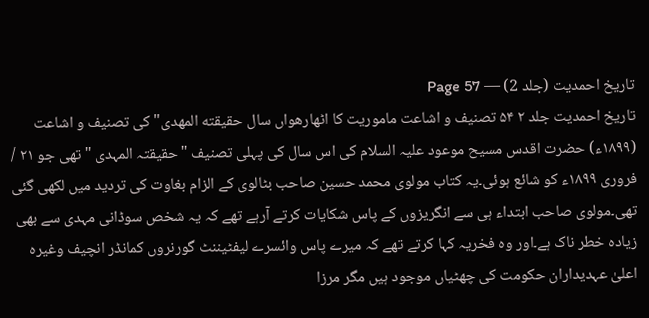تاریخ احمدیت (جلد 2) — Page 57
تاریخ احمدیت جلد ۲ ۵۴ تصنیف و اشاعت ماموریت کا اٹھارھواں سال حقیقته المهدی" کی تصنیف و اشاعت (۱۸۹۹ء) حضرت اقدس مسیح موعود علیہ السلام کی اس سال کی پہلی تصنیف "حقیقتہ المہدی " تھی جو ۲۱ / فروری ۱۸۹۹ء کو شائع ہوئی۔یہ کتاب مولوی محمد حسین صاحب بٹالوی کے الزام بغاوت کی تردید میں لکھی گئی تھی۔مولوی صاحب ابتداء ہی سے انگریزوں کے پاس شکایات کرتے آرہے تھے کہ یہ شخص سوڈانی مہدی سے بھی زیادہ خطر ناک ہے۔اور وہ فخریہ کہا کرتے تھے کہ میرے پاس وائسرے لیفٹیننٹ گورنروں کمانڈر انچیف وغیرہ اعلیٰ عہدیداران حکومت کی چھٹیاں موجود ہیں مگر مرزا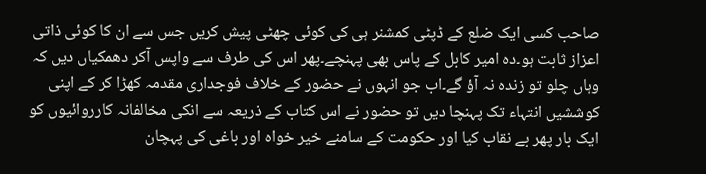صاحب کسی ایک ضلع کے ڈپٹی کمشنر ہی کی کوئی چھٹی پیش کریں جس سے ان کا کوئی ذاتی اعزاز ثابت ہو۔دہ امیر کابل کے پاس بھی پہنچے۔پھر اس کی طرف سے واپس آکر دھمکیاں دیں کہ وہاں چلو تو زندہ نہ آؤ گے۔اب جو انہوں نے حضور کے خلاف فوجداری مقدمہ کھڑا کر کے اپنی کوششیں انتہاء تک پہنچا دیں تو حضور نے اس کتاب کے ذریعہ سے انکی مخالفانہ کارروائیوں کو ایک بار پھر بے نقاب کیا اور حکومت کے سامنے خیر خواہ اور باغی کی پہچان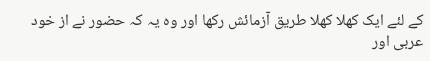کے لئے ایک کھلا کھلا طریق آزمائش رکھا اور وہ یہ کہ حضور نے از خود عربی اور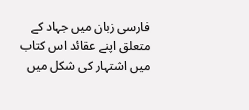فارسی زبان میں جہاد کے متعلق اپنے عقائد اس کتاب میں اشتہار کی شکل میں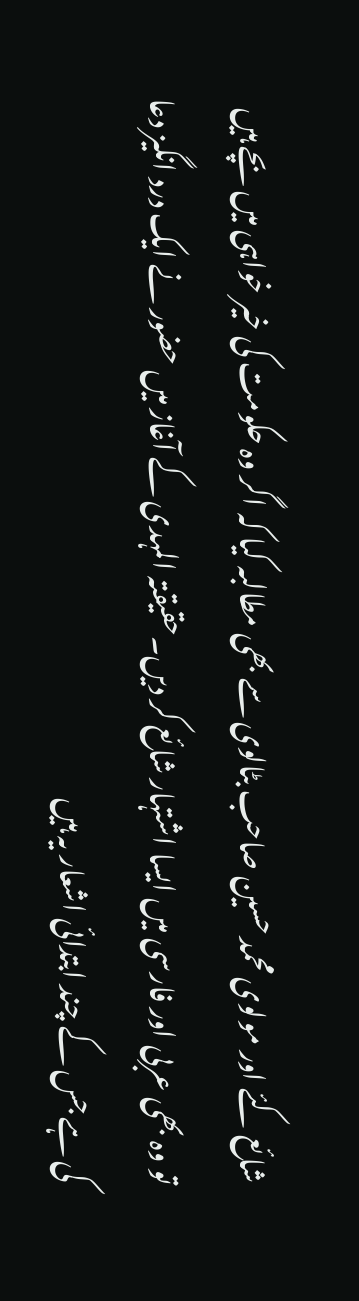شائع کئے اور مولوی محمد حسین صاحب بٹالوی سے بھی مطالبہ کیا کہ اگر وہ حکومت کی خیر خواہی میں بچے ہیں تو وہ بھی عربی اور فارسی میں ایسا اشتہار شائع کر دیں۔حقیقتہ المہدی کے آغاز میں حضور نے ایک درد انگیز دعا کی ہے جس کے چند ابتدائی اشعار یہ ہیں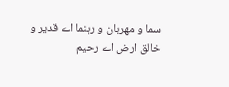سما و مهربان و رہنما اے قدیر و خالق ارض اے رحیم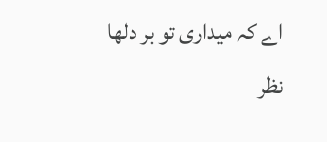اے کہ میداری تو بر دلها نظر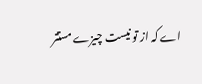اے کہ از تو نیست چیزے مستتر